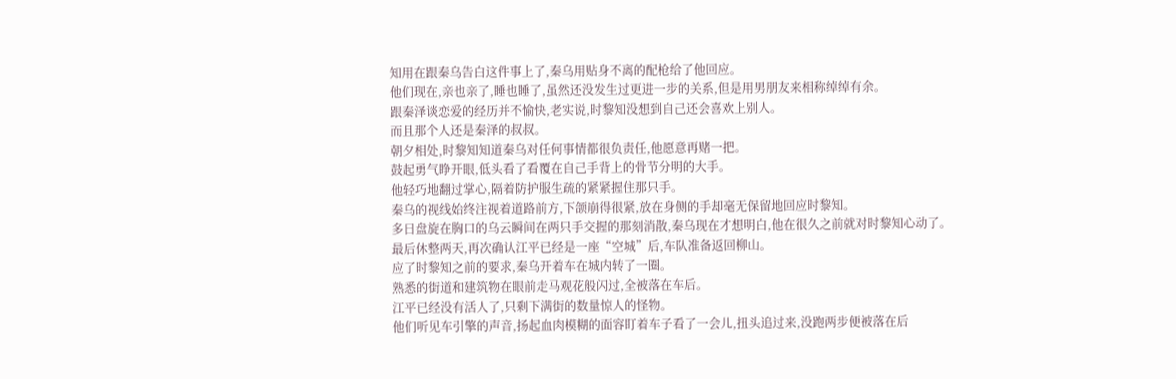知用在跟秦乌告白这件事上了,秦乌用贴身不离的配枪给了他回应。
他们现在,亲也亲了,睡也睡了,虽然还没发生过更进一步的关系,但是用男朋友来相称绰绰有余。
跟秦泽谈恋爱的经历并不愉快,老实说,时黎知没想到自己还会喜欢上别人。
而且那个人还是秦泽的叔叔。
朝夕相处,时黎知知道秦乌对任何事情都很负责任,他愿意再赌一把。
鼓起勇气睁开眼,低头看了看覆在自己手背上的骨节分明的大手。
他轻巧地翻过掌心,隔着防护服生疏的紧紧握住那只手。
秦乌的视线始终注视着道路前方,下颌崩得很紧,放在身侧的手却毫无保留地回应时黎知。
多日盘旋在胸口的乌云瞬间在两只手交握的那刻消散,秦乌现在才想明白,他在很久之前就对时黎知心动了。
最后休整两天,再次确认江平已经是一座“空城”后,车队准备返回柳山。
应了时黎知之前的要求,秦乌开着车在城内转了一圈。
熟悉的街道和建筑物在眼前走马观花般闪过,全被落在车后。
江平已经没有活人了,只剩下满街的数量惊人的怪物。
他们听见车引擎的声音,扬起血肉模糊的面容盯着车子看了一会儿,扭头追过来,没跑两步便被落在后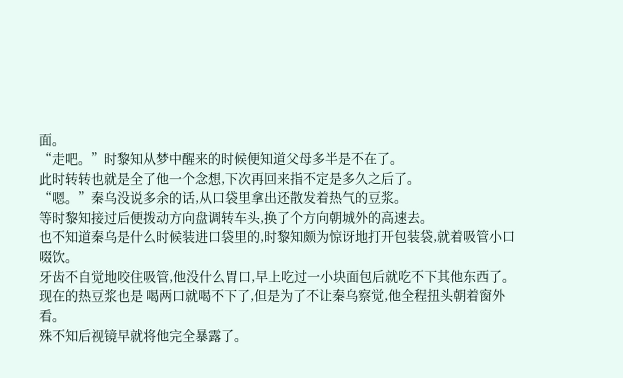面。
“走吧。”时黎知从梦中醒来的时候便知道父母多半是不在了。
此时转转也就是全了他一个念想,下次再回来指不定是多久之后了。
“嗯。”秦乌没说多余的话,从口袋里拿出还散发着热气的豆浆。
等时黎知接过后便拨动方向盘调转车头,换了个方向朝城外的高速去。
也不知道秦乌是什么时候装进口袋里的,时黎知颇为惊讶地打开包装袋,就着吸管小口啜饮。
牙齿不自觉地咬住吸管,他没什么胃口,早上吃过一小块面包后就吃不下其他东西了。
现在的热豆浆也是 喝两口就喝不下了,但是为了不让秦乌察觉,他全程扭头朝着窗外看。
殊不知后视镜早就将他完全暴露了。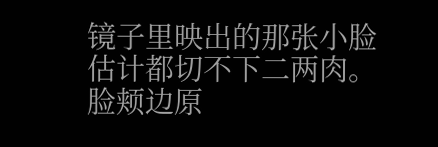镜子里映出的那张小脸估计都切不下二两肉。
脸颊边原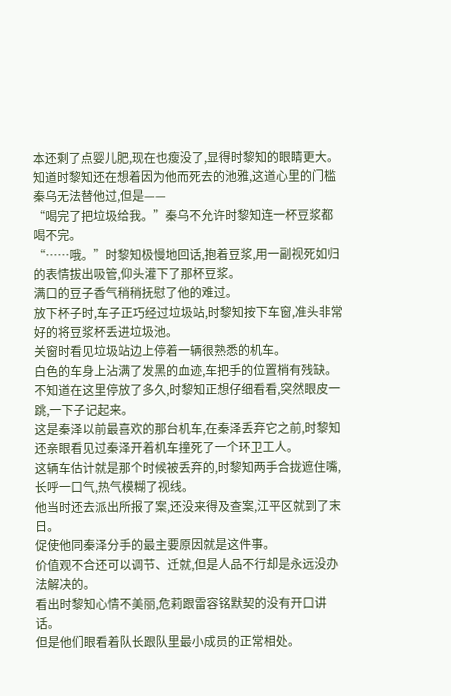本还剩了点婴儿肥,现在也瘦没了,显得时黎知的眼睛更大。
知道时黎知还在想着因为他而死去的池雅,这道心里的门槛秦乌无法替他过,但是——
“喝完了把垃圾给我。”秦乌不允许时黎知连一杯豆浆都喝不完。
“……哦。”时黎知极慢地回话,抱着豆浆,用一副视死如归的表情拔出吸管,仰头灌下了那杯豆浆。
满口的豆子香气稍稍抚慰了他的难过。
放下杯子时,车子正巧经过垃圾站,时黎知按下车窗,准头非常好的将豆浆杯丢进垃圾池。
关窗时看见垃圾站边上停着一辆很熟悉的机车。
白色的车身上沾满了发黑的血迹,车把手的位置梢有残缺。
不知道在这里停放了多久,时黎知正想仔细看看,突然眼皮一跳,一下子记起来。
这是秦泽以前最喜欢的那台机车,在秦泽丢弃它之前,时黎知还亲眼看见过秦泽开着机车撞死了一个环卫工人。
这辆车估计就是那个时候被丢弃的,时黎知两手合拢遮住嘴,长呼一口气,热气模糊了视线。
他当时还去派出所报了案,还没来得及查案,江平区就到了末日。
促使他同秦泽分手的最主要原因就是这件事。
价值观不合还可以调节、迁就,但是人品不行却是永远没办法解决的。
看出时黎知心情不美丽,危莉跟雷容铭默契的没有开口讲话。
但是他们眼看着队长跟队里最小成员的正常相处。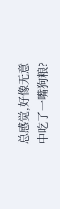总感觉,好像无意中吃了一嘴狗粮?